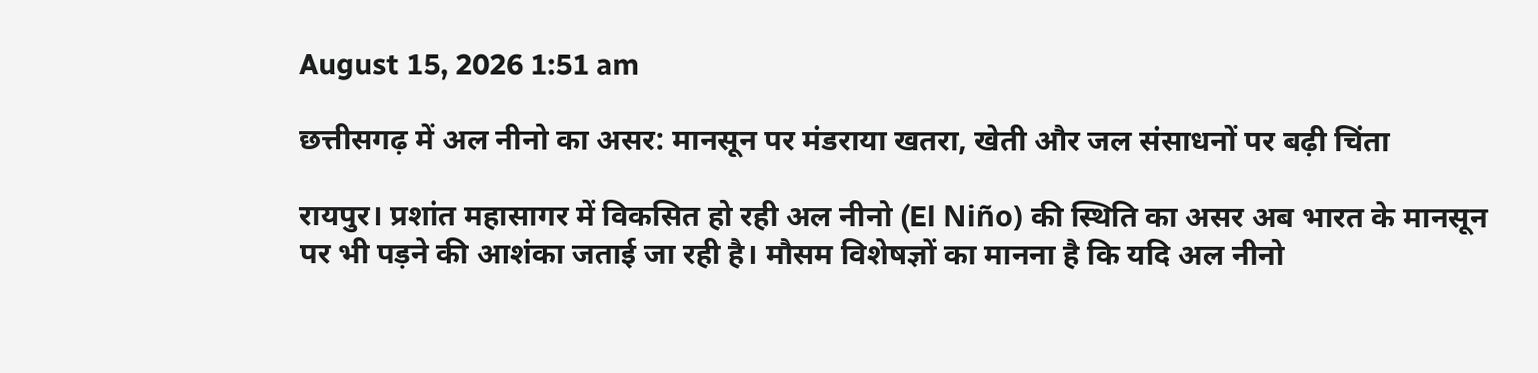August 15, 2026 1:51 am

छत्तीसगढ़ में अल नीनो का असर: मानसून पर मंडराया खतरा, खेती और जल संसाधनों पर बढ़ी चिंता

रायपुर। प्रशांत महासागर में विकसित हो रही अल नीनो (El Niño) की स्थिति का असर अब भारत के मानसून पर भी पड़ने की आशंका जताई जा रही है। मौसम विशेषज्ञों का मानना है कि यदि अल नीनो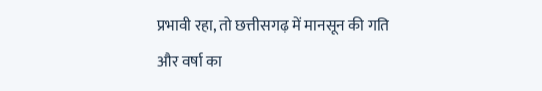प्रभावी रहा, तो छत्तीसगढ़ में मानसून की गति और वर्षा का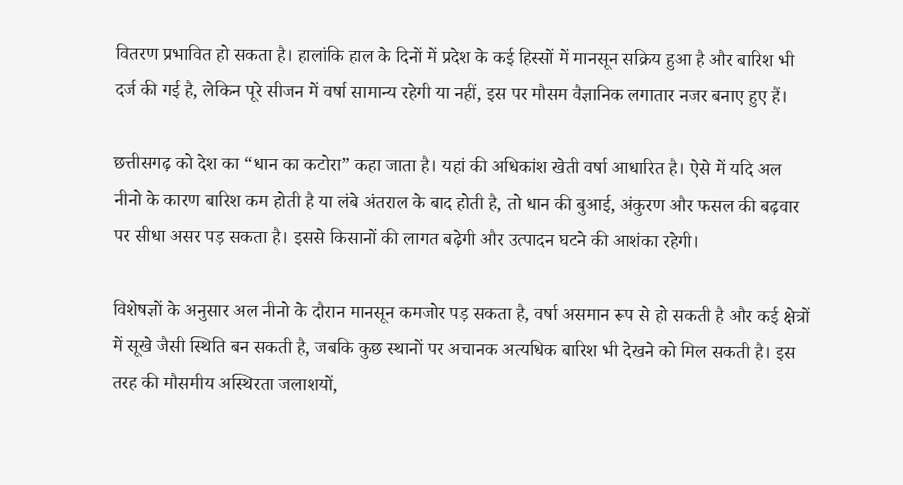वितरण प्रभावित हो सकता है। हालांकि हाल के दिनों में प्रदेश के कई हिस्सों में मानसून सक्रिय हुआ है और बारिश भी दर्ज की गई है, लेकिन पूरे सीजन में वर्षा सामान्य रहेगी या नहीं, इस पर मौसम वैज्ञानिक लगातार नजर बनाए हुए हैं।

छत्तीसगढ़ को देश का “धान का कटोरा” कहा जाता है। यहां की अधिकांश खेती वर्षा आधारित है। ऐसे में यदि अल नीनो के कारण बारिश कम होती है या लंबे अंतराल के बाद होती है, तो धान की बुआई, अंकुरण और फसल की बढ़वार पर सीधा असर पड़ सकता है। इससे किसानों की लागत बढ़ेगी और उत्पादन घटने की आशंका रहेगी।

विशेषज्ञों के अनुसार अल नीनो के दौरान मानसून कमजोर पड़ सकता है, वर्षा असमान रूप से हो सकती है और कई क्षेत्रों में सूखे जैसी स्थिति बन सकती है, जबकि कुछ स्थानों पर अचानक अत्यधिक बारिश भी देखने को मिल सकती है। इस तरह की मौसमीय अस्थिरता जलाशयों,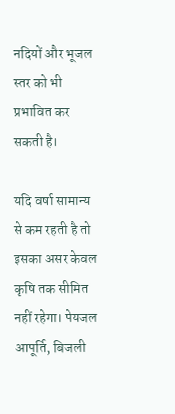नदियों और भूजल स्तर को भी प्रभावित कर सकती है।

यदि वर्षा सामान्य से कम रहती है तो इसका असर केवल कृषि तक सीमित नहीं रहेगा। पेयजल आपूर्ति, बिजली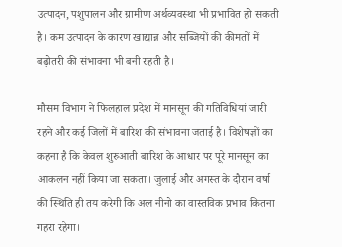उत्पादन, पशुपालन और ग्रामीण अर्थव्यवस्था भी प्रभावित हो सकती है। कम उत्पादन के कारण खाद्यान्न और सब्जियों की कीमतों में बढ़ोतरी की संभावना भी बनी रहती है।

मौसम विभाग ने फिलहाल प्रदेश में मानसून की गतिविधियां जारी रहने और कई जिलों में बारिश की संभावना जताई है। विशेषज्ञों का कहना है कि केवल शुरुआती बारिश के आधार पर पूरे मानसून का आकलन नहीं किया जा सकता। जुलाई और अगस्त के दौरान वर्षा की स्थिति ही तय करेगी कि अल नीनो का वास्तविक प्रभाव कितना गहरा रहेगा।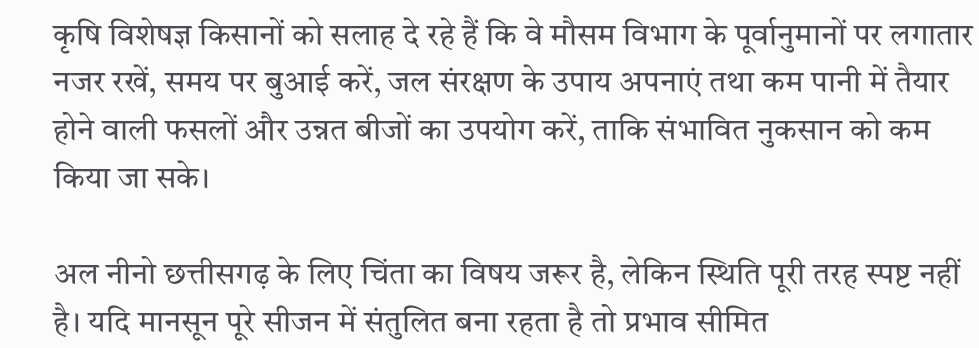कृषि विशेषज्ञ किसानों को सलाह दे रहे हैं कि वे मौसम विभाग के पूर्वानुमानों पर लगातार नजर रखें, समय पर बुआई करें, जल संरक्षण के उपाय अपनाएं तथा कम पानी में तैयार होने वाली फसलों और उन्नत बीजों का उपयोग करें, ताकि संभावित नुकसान को कम किया जा सके।

अल नीनो छत्तीसगढ़ के लिए चिंता का विषय जरूर है, लेकिन स्थिति पूरी तरह स्पष्ट नहीं है। यदि मानसून पूरे सीजन में संतुलित बना रहता है तो प्रभाव सीमित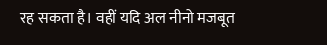रह सकता है। वहीं यदि अल नीनो मजबूत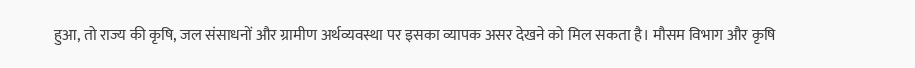हुआ, तो राज्य की कृषि, जल संसाधनों और ग्रामीण अर्थव्यवस्था पर इसका व्यापक असर देखने को मिल सकता है। मौसम विभाग और कृषि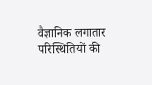वैज्ञानिक लगातार परिस्थितियों की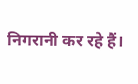निगरानी कर रहे हैं।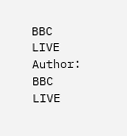BBC LIVE
Author: BBC LIVE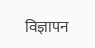विज्ञापन